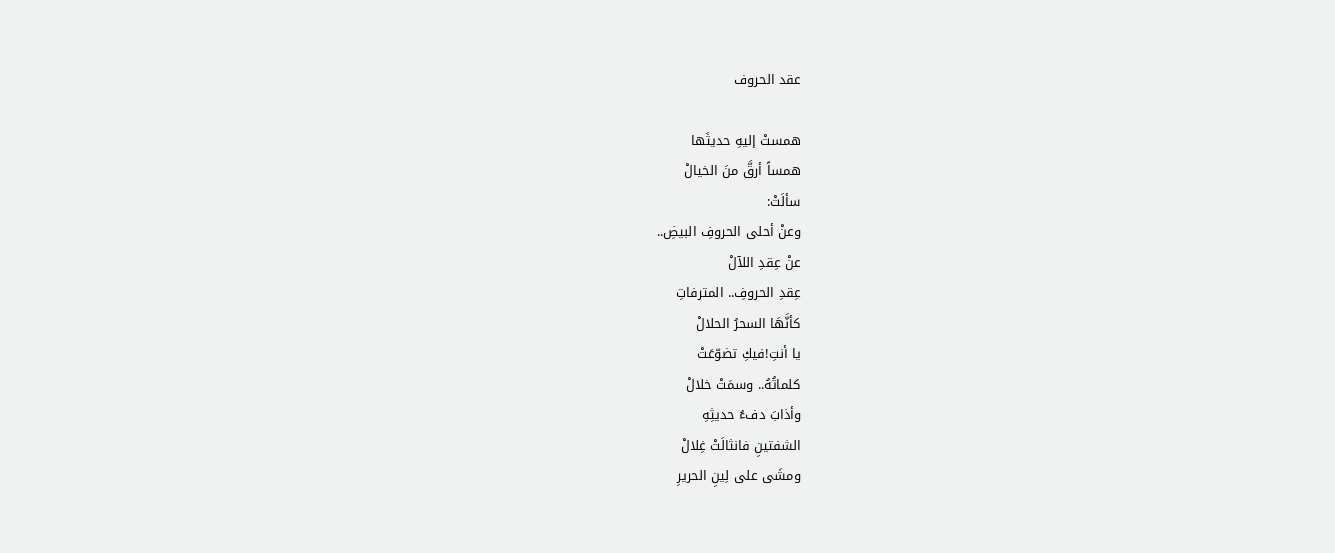عقد الحروف

همستْ إليهِ حديثَها
همساً أرقَّ منَ الخيالْ
سألَتْ:
وعنْ أحلى الحروفِ البيضِ..
عنْ عِقدِ اللآلْ
عِقدِ الحروفِ.. المترفاتِ
كأنَّهَا السحرُ الحلالْ
يا أنتِ!فيكِ تضوّعَتْ
كلماتُهُ.. وسمَتْ خلالْ
وأذابَ دفءُ حديثِهِ
الشفتينِ فانثالَتْ غِلالْ
ومشَى على لِينِ الحريرِ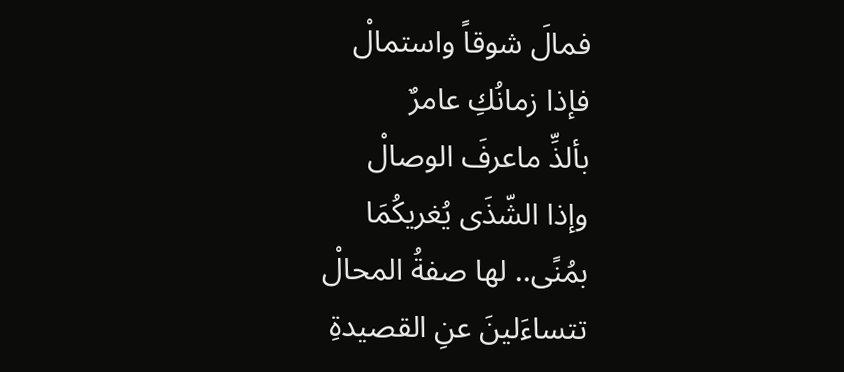فمالَ شوقاً واستمالْ
فإذا زمانُكِ عامرٌ
بألذِّ ماعرفَ الوصالْ
وإذا الشّذَى يُغريكُمَا
بمُنًى.. لها صفةُ المحالْ
تتساءَلينَ عنِ القصيدةِ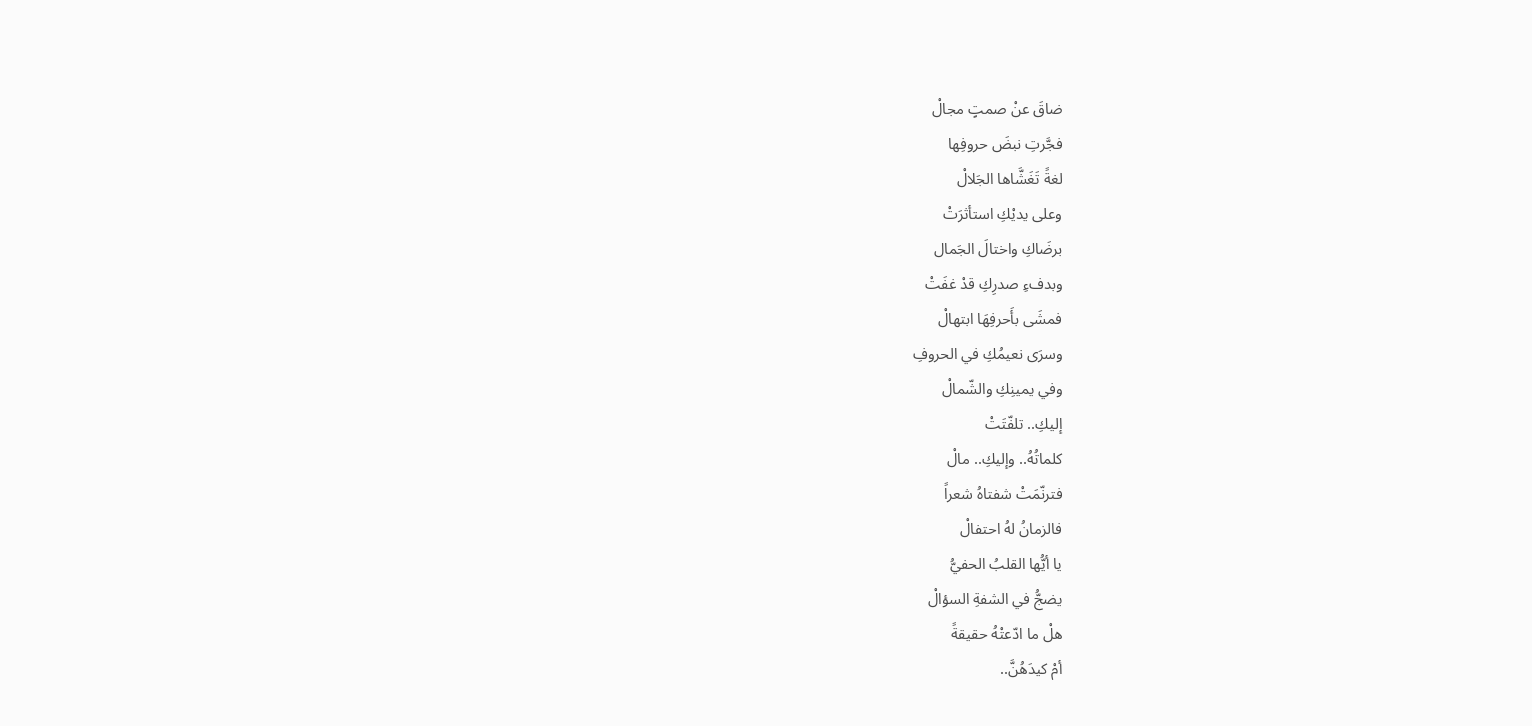ضاقَ عنْ صمتٍ مجالْ
فجَّرتِ نبضَ حروفِها
لغةً تَغَشَّاها الجَلالْ
وعلى يديْكِ استأثرَتْ
برضَاكِ واختالَ الجَمال
وبدفءِ صدرِكِ قدْ غفَتْ
فمشَى بأَحرفِهَا ابتهالْ
وسرَى نعيمُكِ في الحروفِ
وفي يمينِكِ والشّمالْ
إليكِ.. تلفّتَتْ
كلماتُهُ.. وإليكِ.. مالْ
فترنّمَتْ شفتاهُ شعراً
فالزمانُ لهُ احتفالْ
يا أيُّها القلبُ الحفيُّ
يضجُّ في الشفةِ السؤالْ
هلْ ما ادّعتْهُ حقيقةً
أمْ كيدَهُنَّ..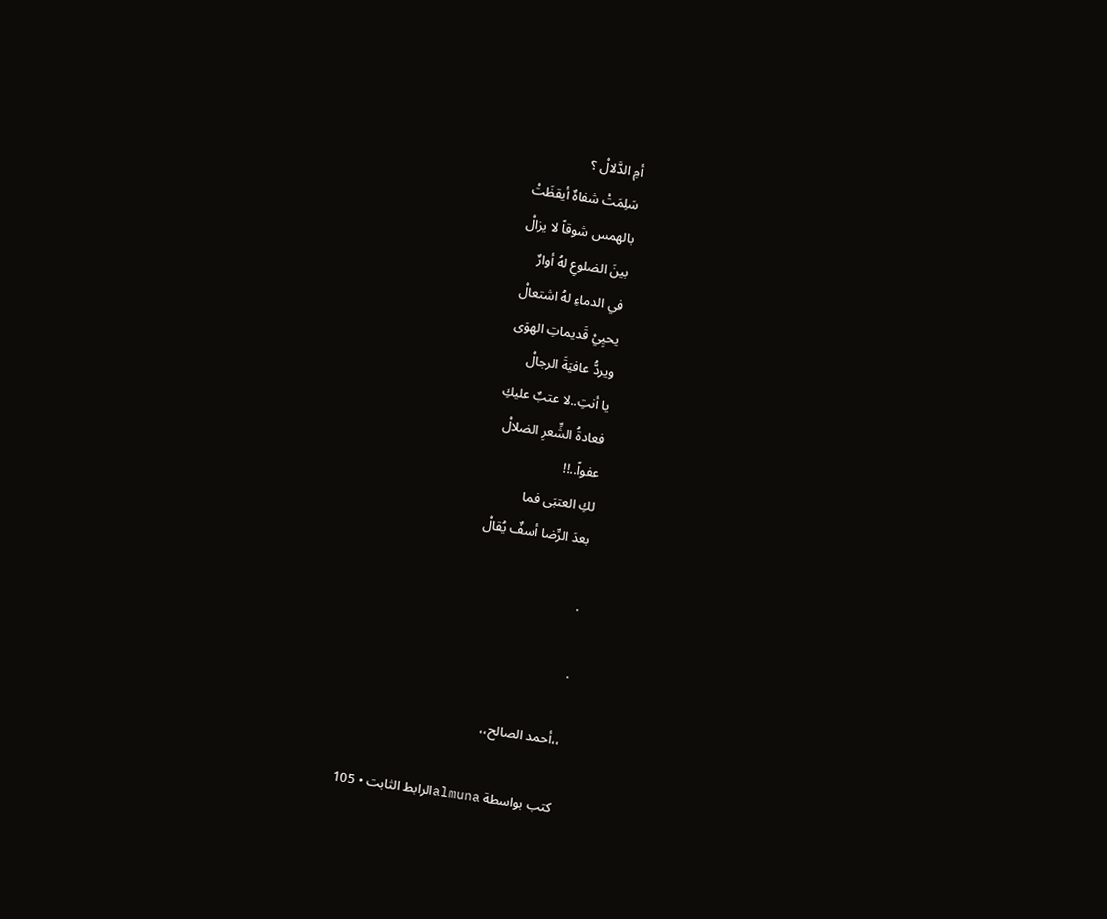أمِ الدَّلالْ ؟
سَلِمَتْ شفاهٌ أيقظَتْ
بالهمس شوقاً لا يزالْ
بينَ الضلوعِ لهُ أوارٌ
في الدماءِ لهُ اشتعالْ
يحيِيْ قَديماتِ الهوَى
ويردُّ عافيَةَ الرجالْ
يا أنتِ..لا عتبٌ عليكِ
فعادةُ الشِّعرِ الضلالْ
عفواً..!!
لكِ العتبَى فما
بعدَ الرِّضا أسفٌ يُقالْ

.

.

،،أحمد الصالح،،

كتب بواسطة almunaالرابط الثابت • 105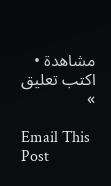مشاهدة • اكتب تعليق »

Email This Post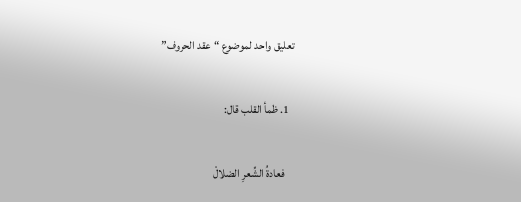تعليق واحد لموضوع “عقد الحروف”

  1. ظمأ القلب قال:

    فعادةُ الشِّعرِ الضلالْ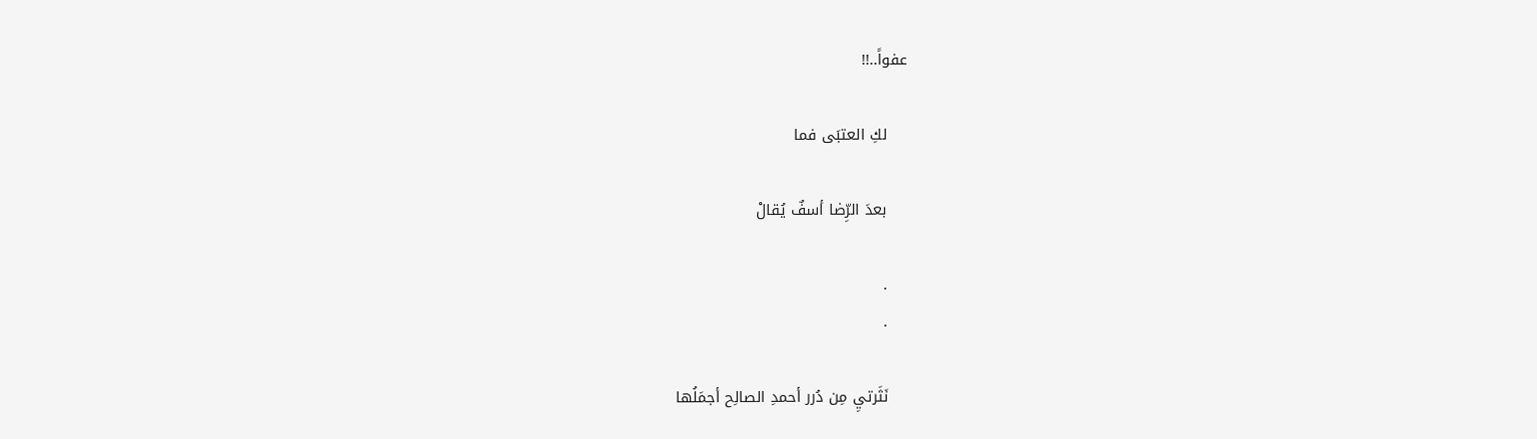عفواً..!!

    لكِ العتبَى فما

    بعدَ الرِّضا أسفٌ يُقالْ

    .
    .

    نَثَرتيِ مِن دُرر أحمدِ الصالِح أجمَلُها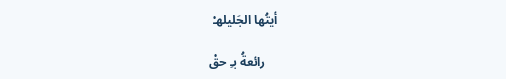أيتُها الجَليلهـْ

    رائعةُ بـِ حقْ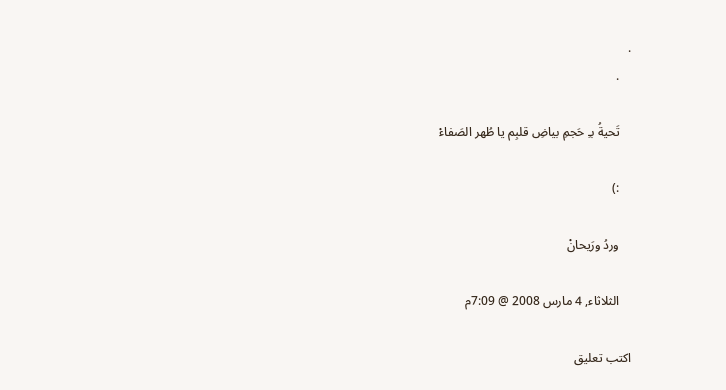.
    .

    تَحيةُ بـِ حَجمِ بياضِ قلبِم يا طُهر الصَفاءْ

    :)

    وردُ ورَيحانْ

    الثلاثاء, 4 مارس 2008 @ 7:09م

اكتب تعليق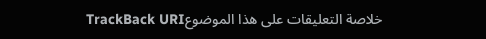خلاصة التعليقات على هذا الموضوعTrackBack URI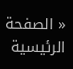« الصفحة الرئيسية